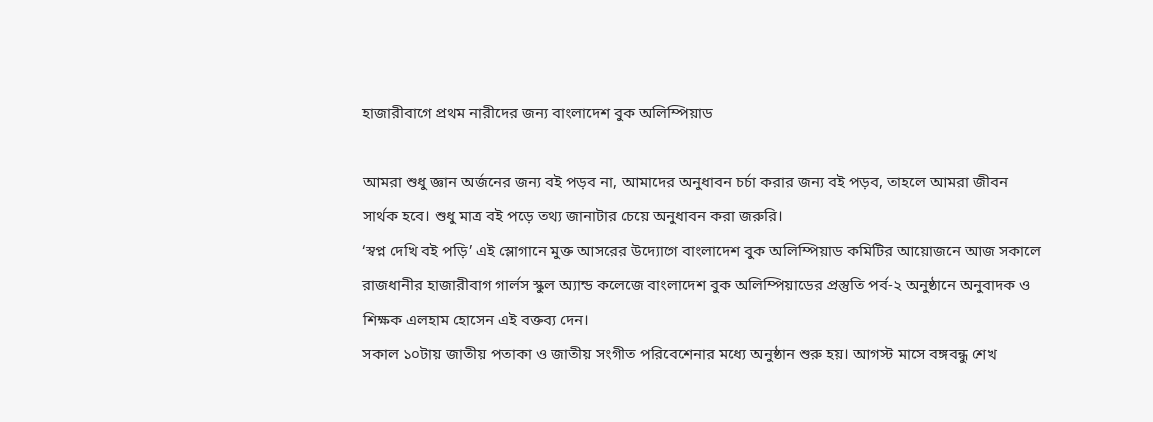হাজারীবাগে প্রথম নারীদের জন্য বাংলাদেশ বুক অলিম্পিয়াড

আমরা শুধু জ্ঞান অর্জনের জন্য বই পড়ব না, আমাদের অনুধাবন চর্চা করার জন্য বই পড়ব, তাহলে আমরা জীবন সার্থক হবে। শুধু মাত্র বই পড়ে তথ্য জানাটার চেয়ে অনুধাবন করা জরুরি।
‘স্বপ্ন দেখি বই পড়ি’ এই স্লোগানে মুক্ত আসরের উদ্যোগে বাংলাদেশ বুক অলিম্পিয়াড কমিটির আয়োজনে আজ সকালে রাজধানীর হাজারীবাগ গার্লস স্কুল অ্যান্ড কলেজে বাংলাদেশ বুক অলিম্পিয়াডের প্রস্তুতি পর্ব-২ অনুষ্ঠানে অনুবাদক ও শিক্ষক এলহাম হোসেন এই বক্তব্য দেন।
সকাল ১০টায় জাতীয় পতাকা ও জাতীয় সংগীত পরিবেশেনার মধ্যে অনুষ্ঠান শুরু হয়। আগস্ট মাসে বঙ্গবন্ধু শেখ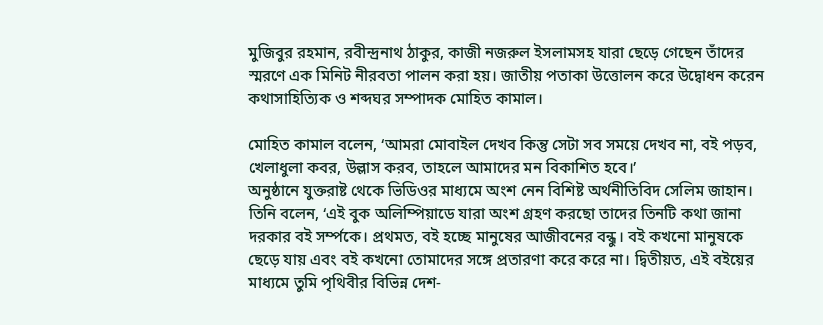মুজিবুর রহমান, রবীন্দ্রনাথ ঠাকুর, কাজী নজরুল ইসলামসহ যারা ছেড়ে গেছেন তাঁদের স্মরণে এক মিনিট নীরবতা পালন করা হয়। জাতীয় পতাকা উত্তোলন করে উদ্বোধন করেন কথাসাহিত্যিক ও শব্দঘর সম্পাদক মোহিত কামাল।

মোহিত কামাল বলেন, ‘আমরা মোবাইল দেখব কিন্তু সেটা সব সময়ে দেখব না, বই পড়ব, খেলাধুলা কবর, উল্লাস করব, তাহলে আমাদের মন বিকাশিত হবে।’
অনুষ্ঠানে যুক্তরাষ্ট থেকে ভিডিওর মাধ্যমে অংশ নেন বিশিষ্ট অর্থনীতিবিদ সেলিম জাহান। তিনি বলেন, ‘এই বুক অলিম্পিয়াডে যারা অংশ গ্রহণ করছো তাদের তিনটি কথা জানা দরকার বই সর্ম্পকে। প্রথমত, বই হচ্ছে মানুষের আজীবনের বন্ধু। বই কখনো মানুষকে ছেড়ে যায় এবং বই কখনো তোমাদের সঙ্গে প্রতারণা করে করে না। দ্বিতীয়ত, এই বইয়ের মাধ্যমে তুমি পৃথিবীর বিভিন্ন দেশ-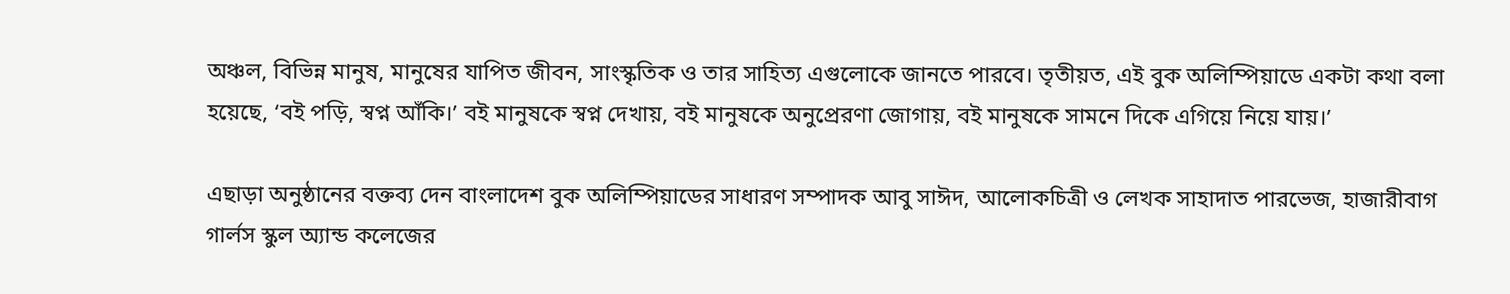অঞ্চল, বিভিন্ন মানুষ, মানুষের যাপিত জীবন, সাংস্কৃতিক ও তার সাহিত্য এগুলোকে জানতে পারবে। তৃতীয়ত, এই বুক অলিম্পিয়াডে একটা কথা বলা হয়েছে, ‘বই পড়ি, স্বপ্ন আঁকি।’ বই মানুষকে স্বপ্ন দেখায়, বই মানুষকে অনুপ্রেরণা জোগায়, বই মানুষকে সামনে দিকে এগিয়ে নিয়ে যায়।’

এছাড়া অনুষ্ঠানের বক্তব্য দেন বাংলাদেশ বুক অলিম্পিয়াডের সাধারণ সম্পাদক আবু সাঈদ, আলোকচিত্রী ও লেখক সাহাদাত পারভেজ, হাজারীবাগ গার্লস স্কুল অ্যান্ড কলেজের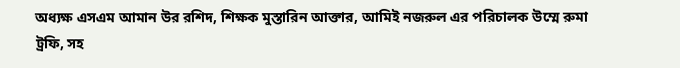অধ্যক্ষ এসএম আমান উর রশিদ, শিক্ষক মুস্তারিন আক্তার, আমিই নজরুল এর পরিচালক উম্মে রুমা ট্রফি, সহ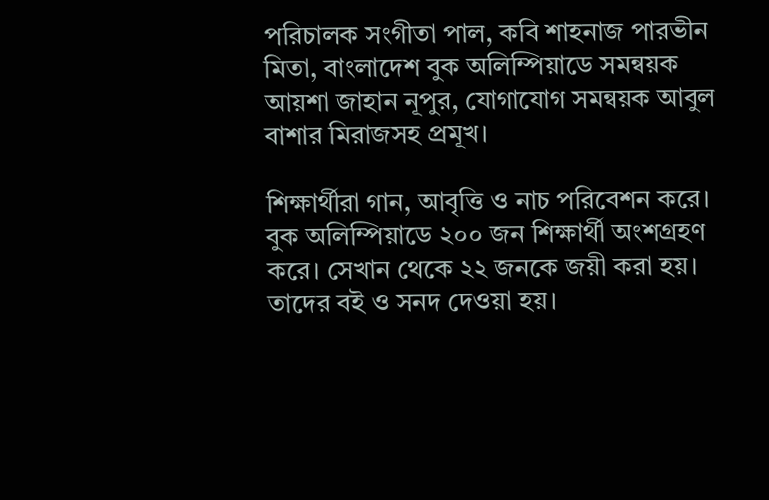পরিচালক সংগীতা পাল, কবি শাহনাজ পারভীন মিতা, বাংলাদেশ বুক অলিম্পিয়াডে সমন্বয়ক আয়শা জাহান নূপুর, যোগাযোগ সমন্বয়ক আবুল বাশার মিরাজসহ প্রমূখ।

শিক্ষার্থীরা গান, আবৃত্তি ও নাচ পরিবেশন করে। বুক অলিম্পিয়াডে ২০০ জন শিক্ষার্থী অংশগ্রহণ করে। সেখান থেকে ২২ জনকে জয়ী করা হয়। তাদের বই ও সনদ দেওয়া হয়।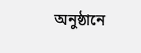অনুষ্ঠানে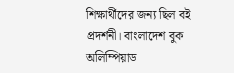শিক্ষার্থীদের জন্য ছিল বই প্রদর্শনী। বাংলাদেশ বুক অলিম্পিয়াড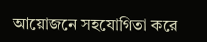আয়োজনে সহযোগিতা করে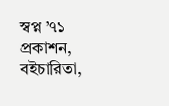স্বপ্ন ’৭১ প্রকাশন, বইচারিতা,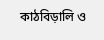কাঠবিড়ালি ও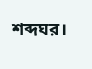শব্দঘর।